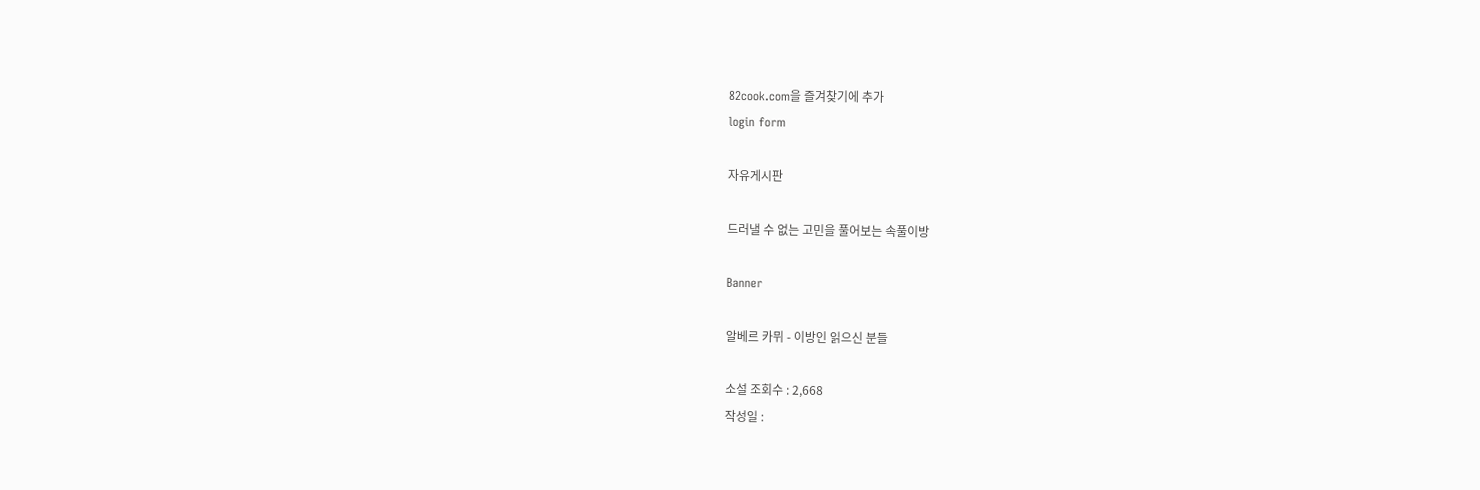82cook.com을 즐겨찾기에 추가
login form

자유게시판

드러낼 수 없는 고민을 풀어보는 속풀이방

Banner

알베르 카뮈 - 이방인 읽으신 분들

소설 조회수 : 2,668
작성일 :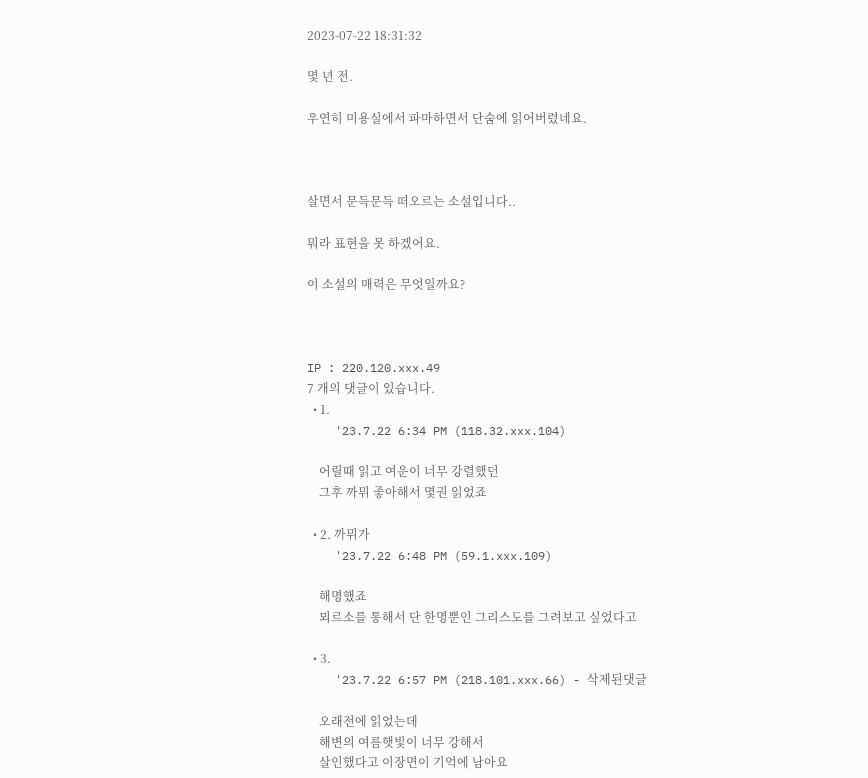2023-07-22 18:31:32

몇 년 전.

우연히 미용실에서 파마하면서 단숨에 읽어버렸네요.



살면서 문득문득 떠오르는 소설입니다..

뭐라 표현을 못 하겠어요.

이 소설의 매력은 무엇일까요?



IP : 220.120.xxx.49
7 개의 댓글이 있습니다.
  • 1.
    '23.7.22 6:34 PM (118.32.xxx.104)

    어릴때 읽고 여운이 너무 강렬했던
    그후 까뮈 좋아해서 몇권 읽었죠

  • 2. 까뮈가
    '23.7.22 6:48 PM (59.1.xxx.109)

    해명했죠
    뫼르소를 통해서 단 한명뿐인 그리스도를 그려보고 싶었다고

  • 3.
    '23.7.22 6:57 PM (218.101.xxx.66) - 삭제된댓글

    오래전에 읽었는데
    해변의 여름햇빛이 너무 강해서
    살인했다고 이장면이 기억에 남아요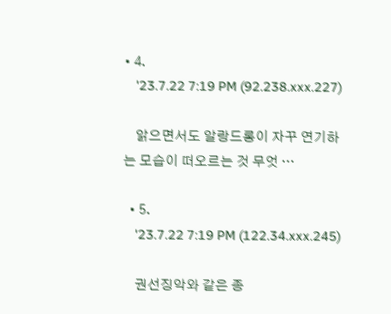• 4.
    '23.7.22 7:19 PM (92.238.xxx.227)

    앍으면서도 알랑드롱이 자꾸 연기하는 모습이 떠오르는 것 무엇 …

  • 5.
    '23.7.22 7:19 PM (122.34.xxx.245)

    권선징악와 같은 종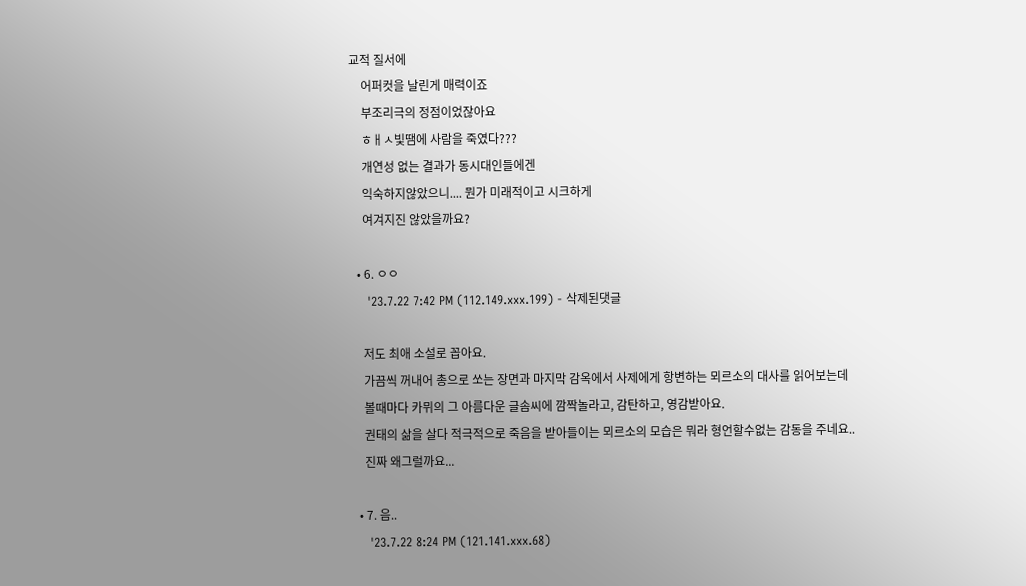교적 질서에
    어퍼컷을 날린게 매력이죠
    부조리극의 정점이었잖아요
    ㅎㅐㅅ빛땜에 사람을 죽였다???
    개연성 없는 결과가 동시대인들에겐
    익숙하지않았으니.... 뭔가 미래적이고 시크하게
    여겨지진 않았을까요?

  • 6. ㅇㅇ
    '23.7.22 7:42 PM (112.149.xxx.199) - 삭제된댓글

    저도 최애 소설로 꼽아요.
    가끔씩 꺼내어 총으로 쏘는 장면과 마지막 감옥에서 사제에게 항변하는 뫼르소의 대사를 읽어보는데
    볼때마다 카뮈의 그 아름다운 글솜씨에 깜짝놀라고, 감탄하고, 영감받아요.
    권태의 삶을 살다 적극적으로 죽음을 받아들이는 뫼르소의 모습은 뭐라 형언할수없는 감동을 주네요..
    진짜 왜그럴까요...

  • 7. 음..
    '23.7.22 8:24 PM (121.141.xxx.68)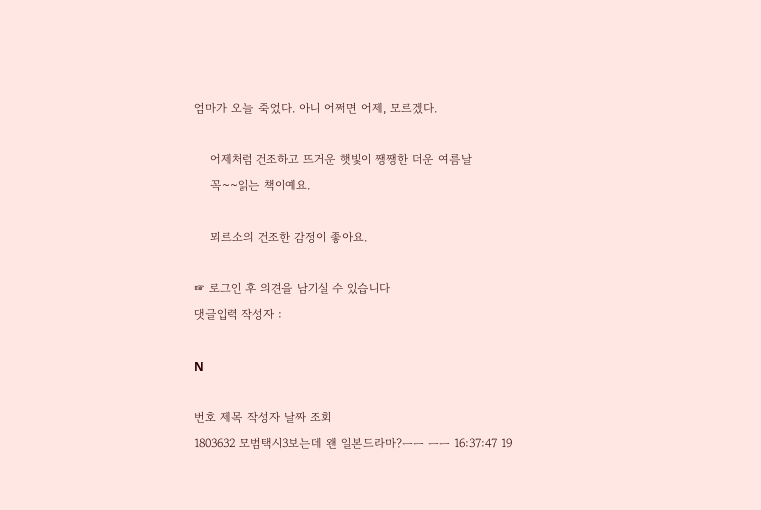엄마가 오늘 죽었다. 아니 어쩌면 어제, 모르겠다.

    어제처럼 건조하고 뜨거운 햇빛이 쨍쨍한 더운 여름날
    꼭~~읽는 책이예요.

    뫼르소의 건조한 감정이 좋아요.

☞ 로그인 후 의견을 남기실 수 있습니다
댓글입력 작성자 :

N

번호 제목 작성자 날짜 조회
1803632 모범택시3보는데 왠 일본드라마?ㅡㅡ ㅡㅡ 16:37:47 19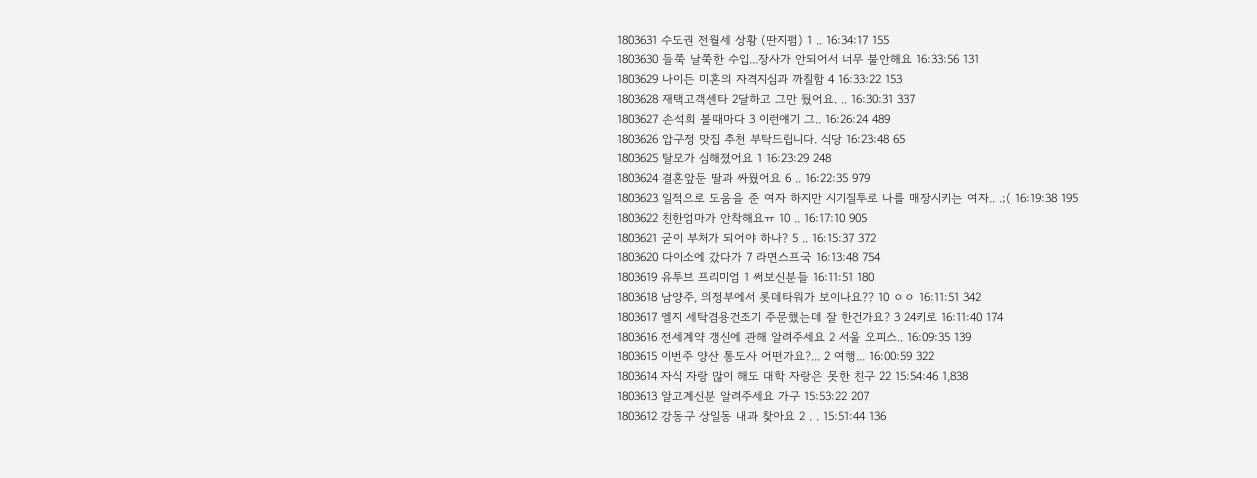1803631 수도권 전월세 상황 (딴지펌) 1 .. 16:34:17 155
1803630 들쭉 날쭉한 수입...장사가 안되어서 너무 불안해요 16:33:56 131
1803629 나이든 미혼의 자격지심과 까칠함 4 16:33:22 153
1803628 재택고객센타 2달하고 그만 뒀어요. .. 16:30:31 337
1803627 손석희 볼때마다 3 이런얘기 그.. 16:26:24 489
1803626 압구정 맛집 추천 부탁드립니다. 식당 16:23:48 65
1803625 탈모가 심해졌어요 1 16:23:29 248
1803624 결혼앞둔 딸과 싸웠어요 6 .. 16:22:35 979
1803623 일적으로 도움을 준 여자 하지만 시기질투로 나를 매장시키는 여자.. .;( 16:19:38 195
1803622 친한엄마가 안착해요ㅠ 10 .. 16:17:10 905
1803621 굳이 부처가 되어야 하나? 5 .. 16:15:37 372
1803620 다이소에 갔다가 7 라면스프국 16:13:48 754
1803619 유투브 프리미엄 1 써보신분들 16:11:51 180
1803618 남양주, 의정부에서 롯데타워가 보이나요?? 10 ㅇㅇ 16:11:51 342
1803617 엘지 세탁겸용건조기 주문했는데 잘 한건가요? 3 24키로 16:11:40 174
1803616 전세계약 갱신에 관해 알려주세요 2 서울 오피스.. 16:09:35 139
1803615 이번주 양산 통도사 어떤가요?... 2 여행... 16:00:59 322
1803614 자식 자랑 많이 해도 대학 자랑은 못한 친구 22 15:54:46 1,838
1803613 알고계신분 알려주세요 가구 15:53:22 207
1803612 강동구 상일동 내과 찾아요 2 . . 15:51:44 136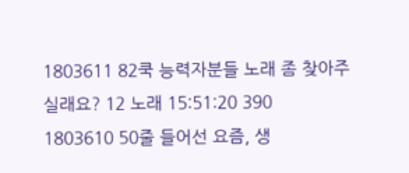1803611 82쿡 능력자분들 노래 좀 찾아주실래요? 12 노래 15:51:20 390
1803610 50줄 들어선 요즘, 생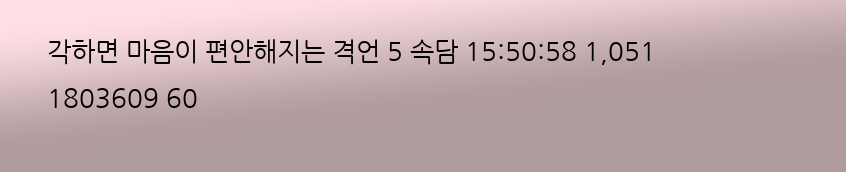각하면 마음이 편안해지는 격언 5 속담 15:50:58 1,051
1803609 60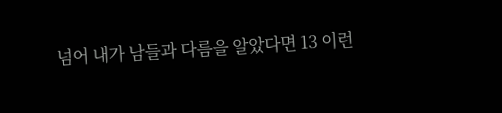넘어 내가 남들과 다름을 알았다면 13 이런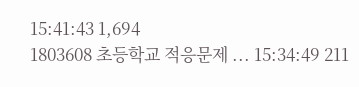15:41:43 1,694
1803608 초등학교 적응문제 ... 15:34:49 211